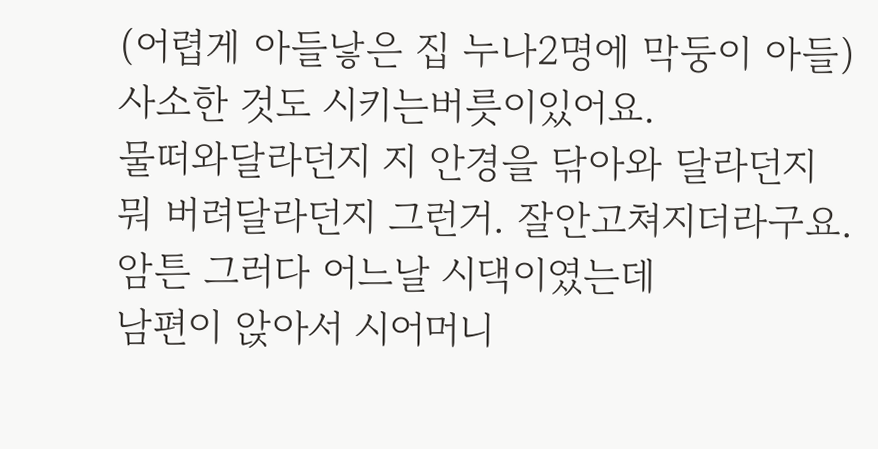(어렵게 아들낳은 집 누나2명에 막둥이 아들)
사소한 것도 시키는버릇이있어요.
물떠와달라던지 지 안경을 닦아와 달라던지
뭐 버려달라던지 그런거. 잘안고쳐지더라구요.
암튼 그러다 어느날 시댁이였는데
남편이 앉아서 시어머니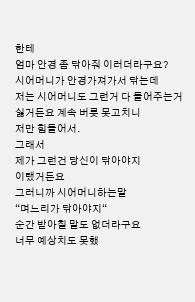한테
엄마 안경 좀 닦아줘 이러더라구요?
시어머니가 안경가져가서 닦는데
저는 시어머니도 그런거 다 들어주는거
싫거든요 계속 버릇 못고치니
저만 힘들어서.
그래서
제가 그런건 당신이 닦아야지
이랬거든요
그러니까 시어머니하는말
“며느리가 닦아야지“
순간 받아칠 말도 없더라구요
너무 예상치도 못했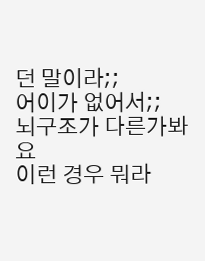던 말이라;;
어이가 없어서;;
뇌구조가 다른가봐요
이런 경우 뭐라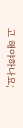고 해야하나요;